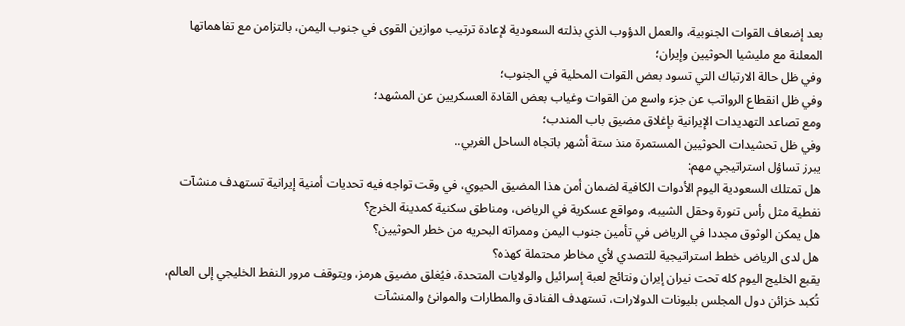بعد إضعاف القوات الجنوبية، والعمل الدؤوب الذي بذلته السعودية لإعادة ترتيب موازين القوى في جنوب اليمن، بالتزامن مع تفاهماتها المعلنة مع مليشيا الحوثيين وإيران؛
وفي ظل حالة الارتباك التي تسود بعض القوات المحلية في الجنوب؛
وفي ظل انقطاع الرواتب عن جزء واسع من القوات وغياب بعض القادة العسكريين عن المشهد؛
ومع تصاعد التهديدات الإيرانية بإغلاق مضيق باب المندب؛
وفي ظل تحشيدات الحوثيين المستمرة منذ ستة أشهر باتجاه الساحل الغربي..
يبرز تساؤل استراتيجي مهم:
هل تمتلك السعودية اليوم الأدوات الكافية لضمان أمن هذا المضيق الحيوي، في وقت تواجه فيه تحديات أمنية إيرانية تستهدف منشآت نفطية مثل رأس تنورة وحقل الشيبه، ومواقع عسكرية في الرياض، ومناطق سكنية كمدينة الخرج؟
هل يمكن الوثوق مجددا في الرياض في تأمين جنوب اليمن وممراته البحريه من خطر الحوثيين؟
هل لدى الرياض خطط استراتيجية للتصدي لأي مخاطر محتملة كهذه؟
يقبع الخليج اليوم كله تحت نيران إيران ونتائج لعبة إسرائيل والولايات المتحدة، فيُغلق مضيق هرمز، ويتوقف مرور النفط الخليجي إلى العالم، تُكبد خزائن دول المجلس بليونات الدولارات، تستهدف الفنادق والمطارات والموانئ والمنشآت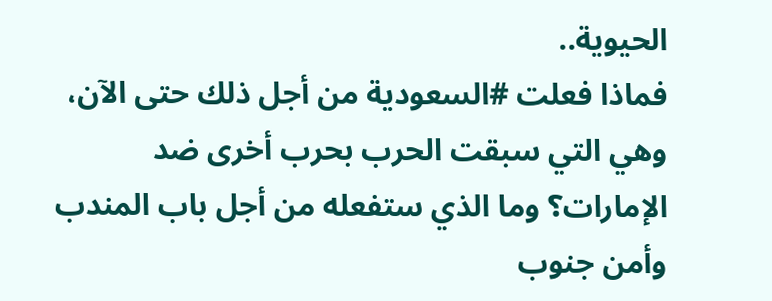الحيوية..
فماذا فعلت #السعودية من أجل ذلك حتى الآن، وهي التي سبقت الحرب بحرب أخرى ضد الإمارات؟ وما الذي ستفعله من أجل باب المندب وأمن جنوب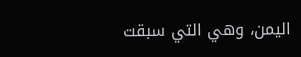اليمن، وهي التي سبقت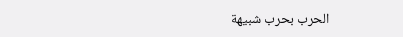الحرب بحرب شبيهة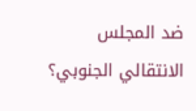ضد المجلس الانتقالي الجنوبي؟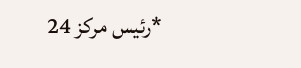*رئيس مركز 24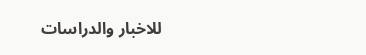للاخبار والدراسات